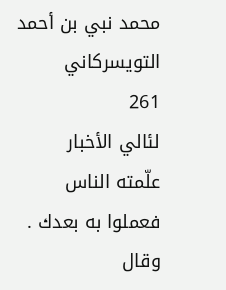محمد نبي بن أحمد التويسركاني
261
لئالي الأخبار
علّمته الناس فعملوا به بعدك . وقال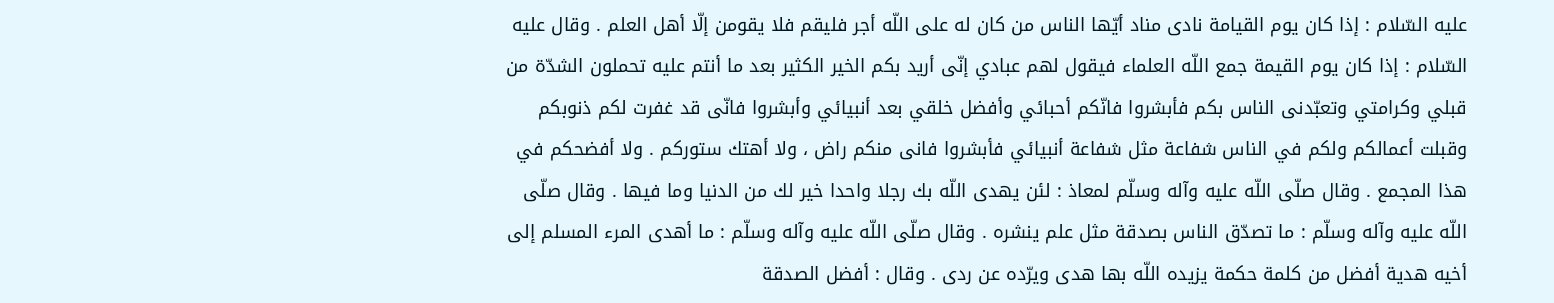عليه السّلام : إذا كان يوم القيامة نادى مناد أيّها الناس من كان له على اللّه أجر فليقم فلا يقومن إلّا أهل العلم . وقال عليه السّلام : إذا كان يوم القيمة جمع اللّه العلماء فيقول لهم عبادي إنّى أريد بكم الخير الكثير بعد ما أنتم عليه تحملون الشدّة من قبلي وكرامتي وتعبّدنى الناس بكم فأبشروا فانّكم أحبائي وأفضل خلقي بعد أنبيائي وأبشروا فانّى قد غفرت لكم ذنوبكم وقبلت أعمالكم ولكم في الناس شفاعة مثل شفاعة أنبيائي فأبشروا فانى منكم راض ، ولا أهتك ستوركم . ولا أفضحكم في هذا المجمع . وقال صلّى اللّه عليه وآله وسلّم لمعاذ : لئن يهدى اللّه بك رجلا واحدا خير لك من الدنيا وما فيها . وقال صلّى اللّه عليه وآله وسلّم : ما تصدّق الناس بصدقة مثل علم ينشره . وقال صلّى اللّه عليه وآله وسلّم : ما أهدى المرء المسلم إلى أخيه هدية أفضل من كلمة حكمة يزيده اللّه بها هدى ويرّده عن ردى . وقال : أفضل الصدقة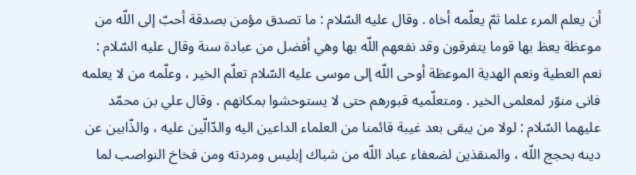أن يعلم المرء علما ثمّ يعلّمه أخاه . وقال عليه السّلام : ما تصدق مؤمن بصدقة أحبّ إلى اللّه من موعظة يعظ بها قوما يتفرقون وقد نفعهم اللّه بها وهي أفضل من عبادة سنة وقال عليه السّلام : نعم العطية ونعم الهدية الموعظة أوحى اللّه إلى موسى عليه السّلام تعلّم الخير ، وعلّمه من لا يعلمه فانى منوّر لمعلمى الخير . ومتعلّميه قبورهم حتى لا يستوحشوا بمكانهم . وقال علي بن محمّد عليهما السّلام : لولا من يبقى بعد غيبة قائمنا من العلماء الداعين اليه والدّالّين عليه ، والذّابين عن دينه بحجج اللّه ، والمنقذين لضعفاء عباد اللّه من شباك إبليس ومردته ومن فخاخ النواصب لما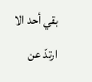بقي أحد الا ارتدّ عن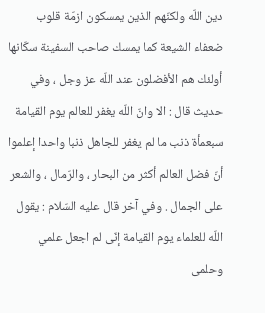دين اللّه ولكنّهم الذين يمسكون ازمّة قلوب ضعفاء الشيعة كما يمسك صاحب السفينة سكّانها أولئك هم الأفضلون عند اللّه عز وجل ، وفي حديث قال : الا وانّ اللّه يغفر للعالم يوم القيامة سبعمأة ذنب ما لم يغفر للجاهل ذنبا واحدا إعلموا أنّ فضل العالم أكثر من البحار ، والرّمال ، والشعر على الجمال . وفي آخر قال عليه السّلام : يقول اللّه للعلماء يوم القيامة إنّى لم اجعل علمي وحلمى